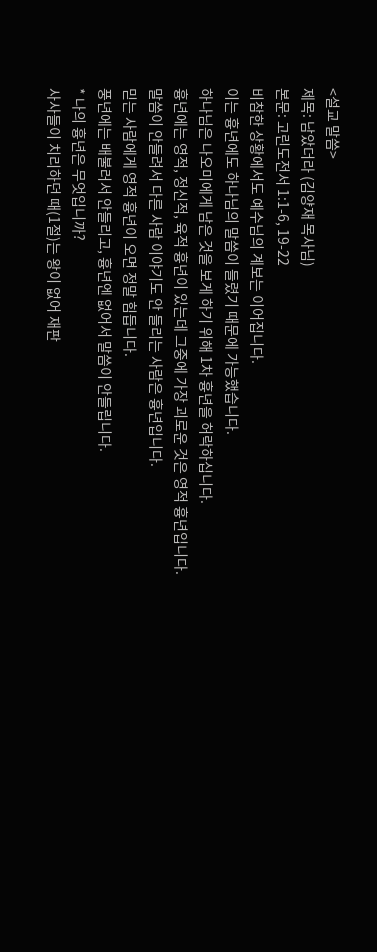<설교 말씀>
제목: 남았더라 (김양재 목사님)
본문: 고린도전서 1:1-6, 19-22
비참한 상황에서도 예수님의 계보는 이어집니다.
이는 흉년에도 하나님의 말씀이 들렸기 때문에 가능했습니다.
하나님은 나오미에게 남은 것을 보게 하기 위해 1차 흉년을 허락하십니다.
흉년에는 영적, 정신적, 육적 흉년이 있는데 그중에 가장 괴로운 것은 영적 흉년입니다.
말씀이 안들려서 다른 사람 이야기도 안 들리는 사람은 흉년입니다.
믿는 사람에게 영적 흉년이 오면 정말 힘듭니다.
풍년에는 배불러서 안들리고, 흉년엔 없어서 말씀이 안들립니다.
* 나의 흉년은 무엇입니까?
사사들이 치리하던 때(1절)는 왕이 없어 재판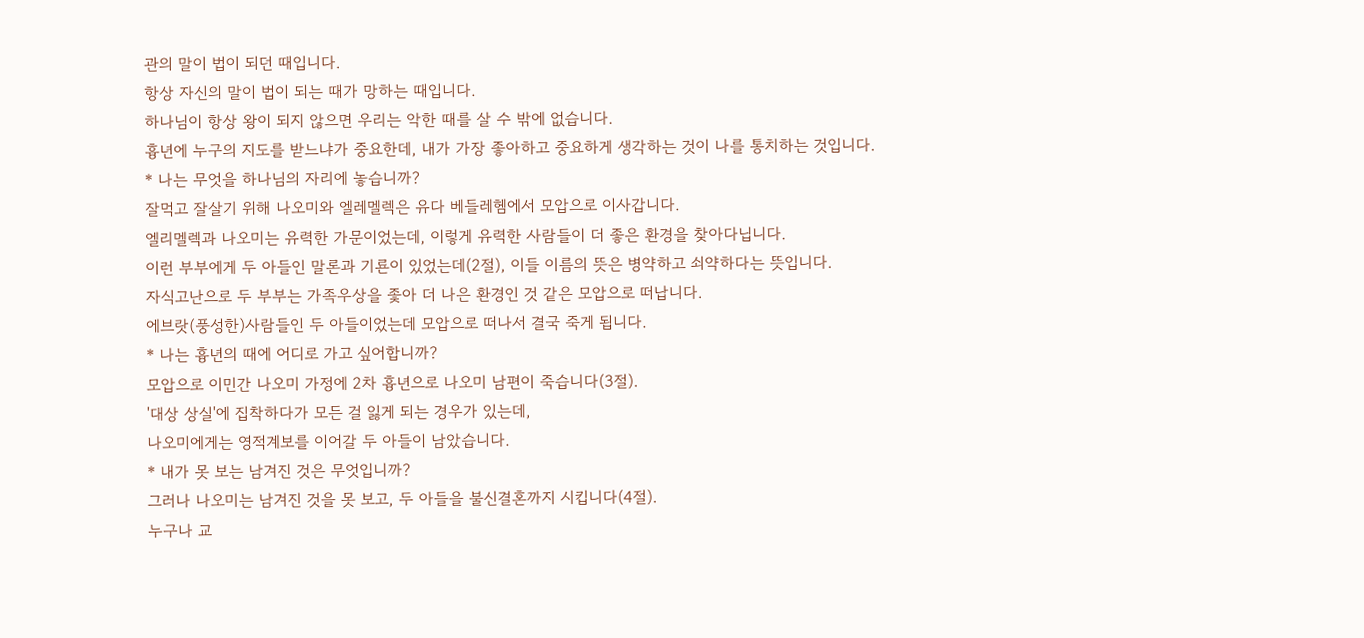관의 말이 법이 되던 때입니다.
항상 자신의 말이 법이 되는 때가 망하는 때입니다.
하나님이 항상 왕이 되지 않으면 우리는 악한 때를 살 수 밖에 없습니다.
흉년에 누구의 지도를 받느냐가 중요한데, 내가 가장 좋아하고 중요하게 생각하는 것이 나를 통치하는 것입니다.
* 나는 무엇을 하나님의 자리에 놓습니까?
잘먹고 잘살기 위해 나오미와 엘레멜렉은 유다 베들레헴에서 모압으로 이사갑니다.
엘리멜렉과 나오미는 유력한 가문이었는데, 이렇게 유력한 사람들이 더 좋은 환경을 찾아다닙니다.
이런 부부에게 두 아들인 말론과 기룐이 있었는데(2절), 이들 이름의 뜻은 병약하고 쇠약하다는 뜻입니다.
자식고난으로 두 부부는 가족우상을 좇아 더 나은 환경인 것 같은 모압으로 떠납니다.
에브랏(풍성한)사람들인 두 아들이었는데 모압으로 떠나서 결국 죽게 됩니다.
* 나는 흉년의 때에 어디로 가고 싶어합니까?
모압으로 이민간 나오미 가정에 2차 흉년으로 나오미 남편이 죽습니다(3절).
'대상 상실'에 집착하다가 모든 걸 잃게 되는 경우가 있는데,
나오미에게는 영적계보를 이어갈 두 아들이 남았습니다.
* 내가 못 보는 남겨진 것은 무엇입니까?
그러나 나오미는 남겨진 것을 못 보고, 두 아들을 불신결혼까지 시킵니다(4절).
누구나 교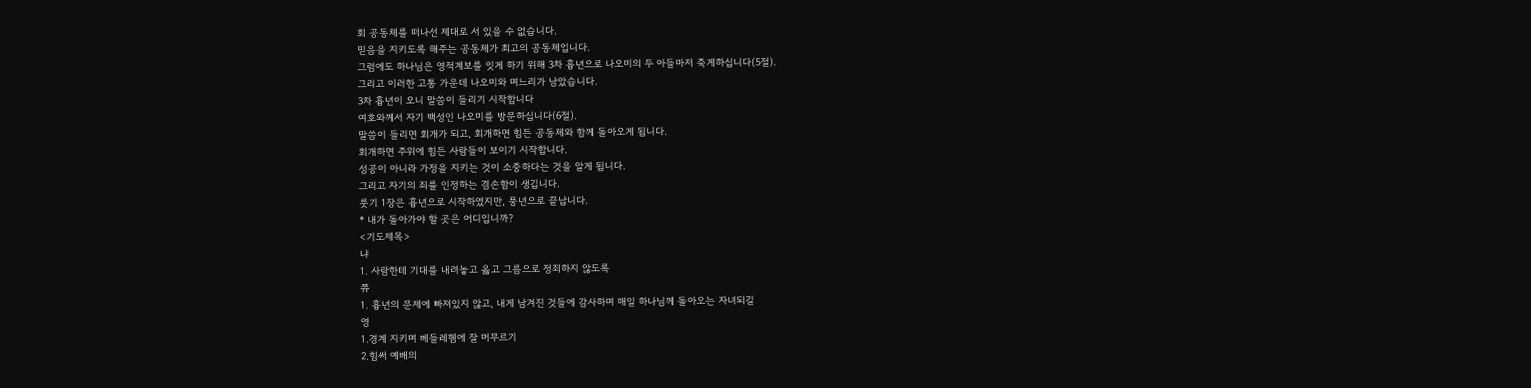회 공동체를 떠나선 제대로 서 있을 수 없습니다.
믿음을 지키도록 해주는 공동체가 최고의 공동체입니다.
그럼에도 하나님은 영적계보를 잇게 하기 위해 3차 흉년으로 나오미의 두 아들마저 죽게하십니다(5절).
그리고 이러한 고통 가운데 나오미와 며느리가 남았습니다.
3차 흉년이 오니 말씀이 들리기 시작합니다
여호와께서 자기 백성인 나오미를 방문하십니다(6절).
말씀이 들리면 회개가 되고, 회개하면 힘든 공동체와 함께 돌아오게 됩니다.
회개하면 주위에 힘든 사람들이 보이기 시작합니다.
성공이 아니라 가정을 지키는 것이 소중하다는 것을 알게 됩니다.
그리고 자기의 죄를 인정하는 겸손함이 생깁니다.
룻기 1장은 흉년으로 시작하였지만, 풍년으로 끝납니다.
* 내가 돌아가야 할 곳은 어디입니까?
<기도제목>
냐
1. 사람한테 기대를 내려놓고 옳고 그름으로 정죄하지 않도록
쮸
1. 흉년의 문제에 빠져있지 않고, 내게 남겨진 것들에 감사하며 매일 하나님께 돌아오는 자녀되길
영
1.경계 지키며 베들레헴에 잘 머무르기
2.힘써 예배의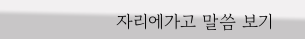자리에가고 말씀 보기